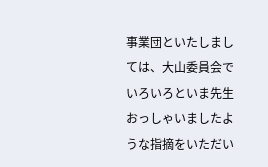事業団といたしましては、大山委員会でいろいろといま先生おっしゃいましたような指摘をいただい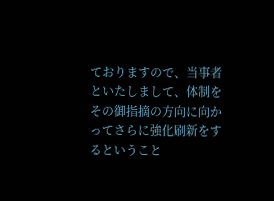ておりますので、当事者といたしまして、体制をその御指摘の方向に向かってさらに強化刷新をするということ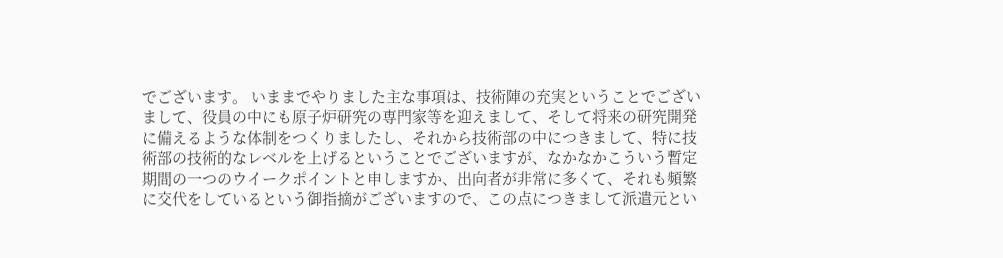でございます。 いままでやりました主な事項は、技術陣の充実ということでございまして、役員の中にも原子炉研究の専門家等を迎えまして、そして将来の研究開発に備えるような体制をつくりましたし、それから技術部の中につきまして、特に技術部の技術的なレベルを上げるということでございますが、なかなかこういう暫定期間の一つのウイークポイントと申しますか、出向者が非常に多くて、それも頻繁に交代をしているという御指摘がございますので、この点につきまして派遣元とい